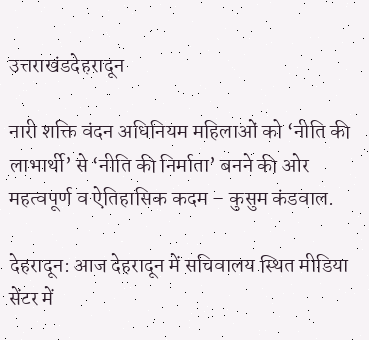उत्तराखंडदेहरादून

नारी शक्ति वंदन अधिनियम महिलाओं को ‘नीति की लाभार्थी’ से ‘नीति की निर्माता’ बनने की ओर महत्वपूर्ण व ऐतिहासिक कदम – कुसुम कंडवाल.

देहरादून: आज देहरादून में सचिवालय स्थित मीडिया सेंटर में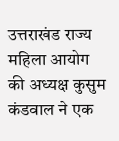उत्तराखंड राज्य महिला आयोग की अध्यक्ष कुसुम कंडवाल ने एक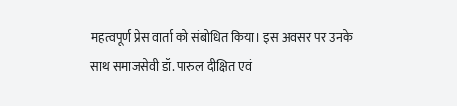महत्वपूर्ण प्रेस वार्ता को संबोधित किया। इस अवसर पर उनके साथ समाजसेवी डॉ. पारुल दीक्षित एवं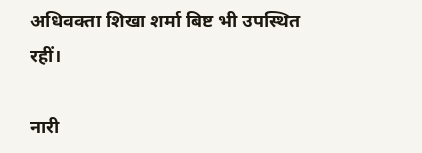अधिवक्ता शिखा शर्मा बिष्ट भी उपस्थित रहीं।

नारी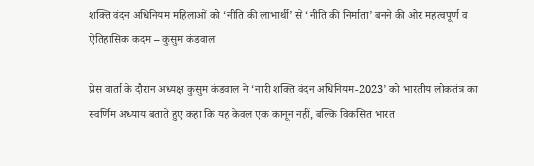शक्ति वंदन अधिनियम महिलाओं को ‘नीति की लाभार्थी’ से ‘नीति की निर्माता’ बनने की ओर महत्वपूर्ण व ऐतिहासिक कदम – कुसुम कंडवाल

प्रेस वार्ता के दौरान अध्यक्ष कुसुम कंडवाल ने ‘नारी शक्ति वंदन अधिनियम-2023’ को भारतीय लोकतंत्र का स्वर्णिम अध्याय बताते हुए कहा कि यह केवल एक कानून नहीं, बल्कि विकसित भारत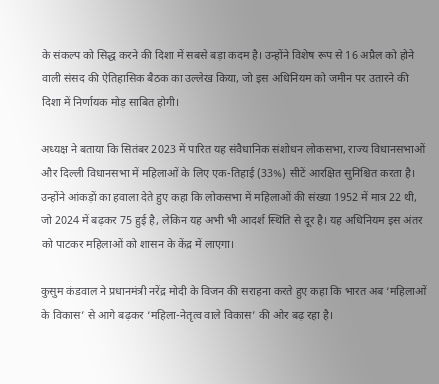के संकल्प को सिद्ध करने की दिशा में सबसे बड़ा कदम है। उन्होंने विशेष रूप से 16 अप्रैल को होने वाली संसद की ऐतिहासिक बैठक का उल्लेख किया, जो इस अधिनियम को जमीन पर उतारने की दिशा में निर्णायक मोड़ साबित होगी।

अध्यक्ष ने बताया कि सितंबर 2023 में पारित यह संवैधानिक संशोधन लोकसभा, राज्य विधानसभाओं और दिल्ली विधानसभा में महिलाओं के लिए एक-तिहाई (33%) सीटें आरक्षित सुनिश्चित करता है। उन्होंने आंकड़ों का हवाला देते हुए कहा कि लोकसभा में महिलाओं की संख्या 1952 में मात्र 22 थी, जो 2024 में बढ़कर 75 हुई है, लेकिन यह अभी भी आदर्श स्थिति से दूर है। यह अधिनियम इस अंतर को पाटकर महिलाओं को शासन के केंद्र में लाएगा।

कुसुम कंडवाल ने प्रधानमंत्री नरेंद्र मोदी के विजन की सराहना करते हुए कहा कि भारत अब ‘महिलाओं के विकास’ से आगे बढ़कर ‘महिला-नेतृत्व वाले विकास’ की ओर बढ़ रहा है।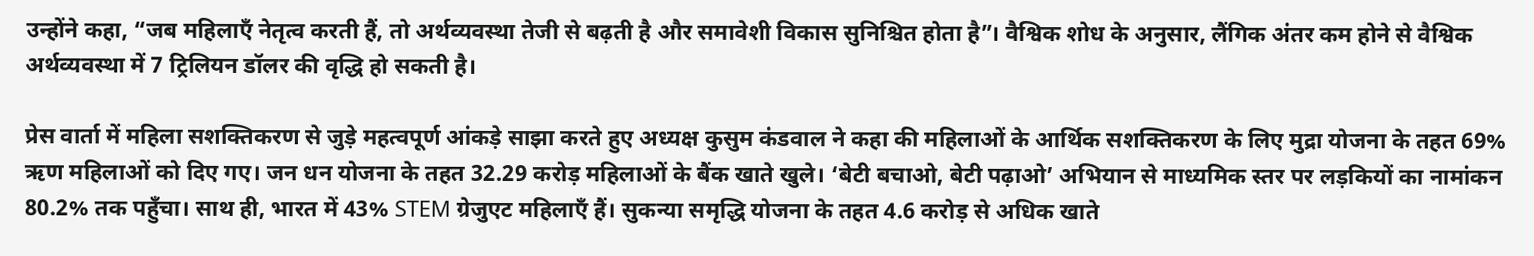उन्होंने कहा, “जब महिलाएँ नेतृत्व करती हैं, तो अर्थव्यवस्था तेजी से बढ़ती है और समावेशी विकास सुनिश्चित होता है”। वैश्विक शोध के अनुसार, लैंगिक अंतर कम होने से वैश्विक अर्थव्यवस्था में 7 ट्रिलियन डॉलर की वृद्धि हो सकती है।

प्रेस वार्ता में महिला सशक्तिकरण से जुड़े महत्वपूर्ण आंकड़े साझा करते हुए अध्यक्ष कुसुम कंडवाल ने कहा की महिलाओं के आर्थिक सशक्तिकरण के लिए मुद्रा योजना के तहत 69% ऋण महिलाओं को दिए गए। जन धन योजना के तहत 32.29 करोड़ महिलाओं के बैंक खाते खुले। ‘बेटी बचाओ, बेटी पढ़ाओ’ अभियान से माध्यमिक स्तर पर लड़कियों का नामांकन 80.2% तक पहुँचा। साथ ही, भारत में 43% STEM ग्रेजुएट महिलाएँ हैं। सुकन्या समृद्धि योजना के तहत 4.6 करोड़ से अधिक खाते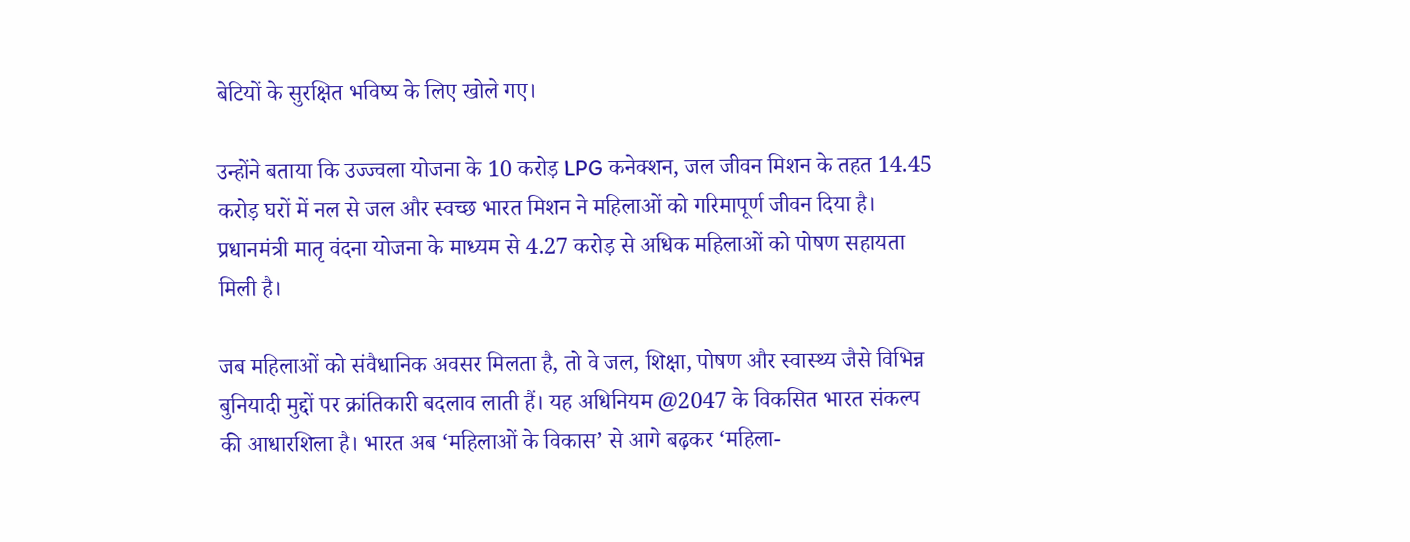बेटियों के सुरक्षित भविष्य के लिए खोले गए।

उन्होंने बताया कि उज्ज्वला योजना के 10 करोड़ LPG कनेक्शन, जल जीवन मिशन के तहत 14.45 करोड़ घरों में नल से जल और स्वच्छ भारत मिशन ने महिलाओं को गरिमापूर्ण जीवन दिया है। प्रधानमंत्री मातृ वंदना योजना के माध्यम से 4.27 करोड़ से अधिक महिलाओं को पोषण सहायता मिली है।

जब महिलाओं को संवैधानिक अवसर मिलता है, तो वे जल, शिक्षा, पोषण और स्वास्थ्य जैसे विभिन्न बुनियादी मुद्दों पर क्रांतिकारी बदलाव लाती हैं। यह अधिनियम @2047 के विकसित भारत संकल्प की आधारशिला है। भारत अब ‘महिलाओं के विकास’ से आगे बढ़कर ‘महिला-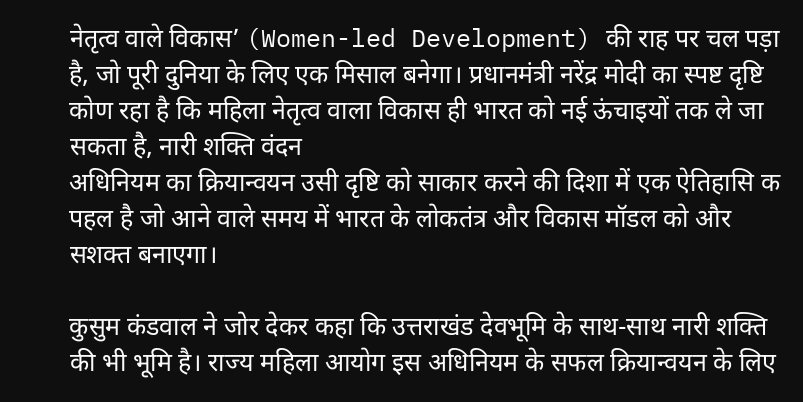नेतृत्व वाले विकास’ (Women-led Development) की राह पर चल पड़ा है, जो पूरी दुनिया के लिए एक मिसाल बनेगा। प्रधानमंत्री नरेंद्र मोदी का स्पष्ट दृष्टि कोण रहा है कि महिला नेतृत्व वाला विकास ही भारत को नई ऊंचाइयों तक ले जा सकता है, नारी शक्ति वंदन
अधिनियम का क्रियान्वयन उसी दृष्टि को साकार करने की दिशा में एक ऐतिहासि क पहल है जो आने वाले समय में भारत के लोकतंत्र और विकास मॉडल को और सशक्त बनाएगा।

कुसुम कंडवाल ने जोर देकर कहा कि उत्तराखंड देवभूमि के साथ-साथ नारी शक्ति की भी भूमि है। राज्य महिला आयोग इस अधिनियम के सफल क्रियान्वयन के लिए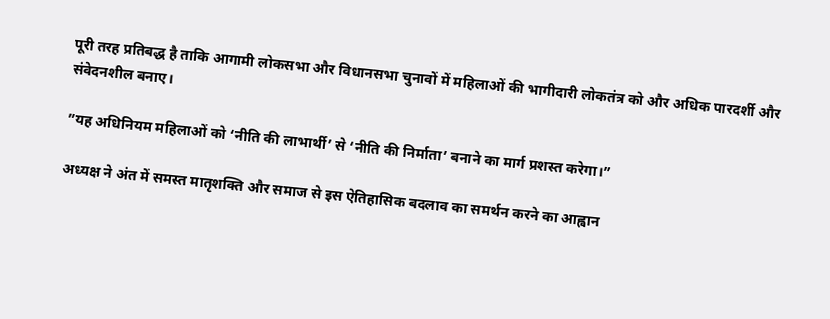पूरी तरह प्रतिबद्ध है ताकि आगामी लोकसभा और विधानसभा चुनावों में महिलाओं की भागीदारी लोकतंत्र को और अधिक पारदर्शी और संवेदनशील बनाए।

”यह अधिनियम महिलाओं को ‘नीति की लाभार्थी’ से ‘नीति की निर्माता’ बनाने का मार्ग प्रशस्त करेगा।”

अध्यक्ष ने अंत में समस्त मातृशक्ति और समाज से इस ऐतिहासिक बदलाव का समर्थन करने का आह्वान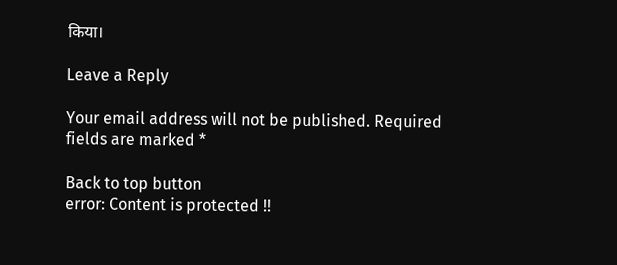किया।

Leave a Reply

Your email address will not be published. Required fields are marked *

Back to top button
error: Content is protected !!